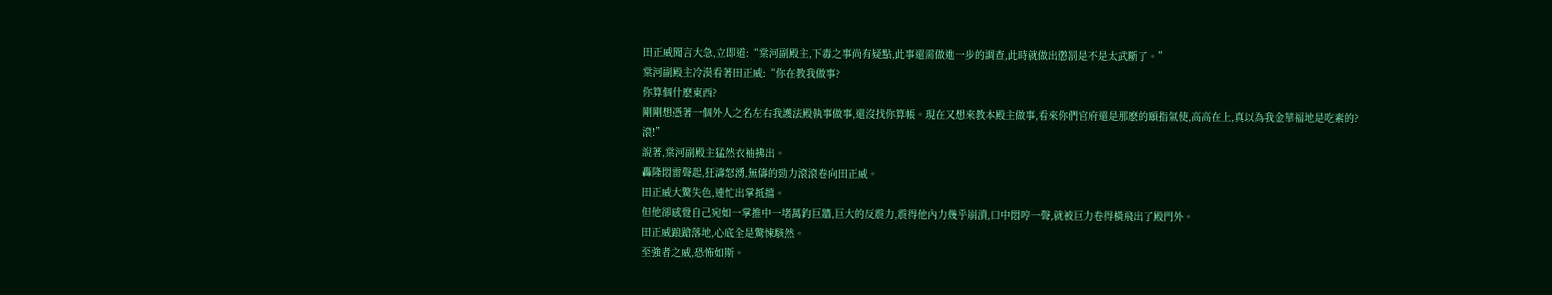田正威聞言大急,立即道:“棠河副殿主,下毒之事尚有疑點,此事還需做進一步的調查,此時就做出懲罰是不是太武斷了。”
棠河副殿主冷漠看著田正威:“你在教我做事?
你算個什麽東西?
剛剛想憑著一個外人之名左右我護法殿執事做事,還沒找你算帳。現在又想來教本殿主做事,看來你們官府還是那麽的頤指氣使,高高在上,真以為我金華福地是吃素的?
滾!”
說著,棠河副殿主猛然衣袖拂出。
轟隆悶雷聲起,狂濤怒湧,無儔的勁力滾滾卷向田正威。
田正威大驚失色,連忙出掌抵擋。
但他卻感覺自己宛如一掌推中一堵萬鈞巨牆,巨大的反震力,震得他內力幾乎崩潰,口中悶哼一聲,就被巨力卷得橫飛出了殿門外。
田正威踉蹌落地,心底全是驚悚駭然。
至強者之威,恐怖如斯。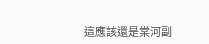這應該還是棠河副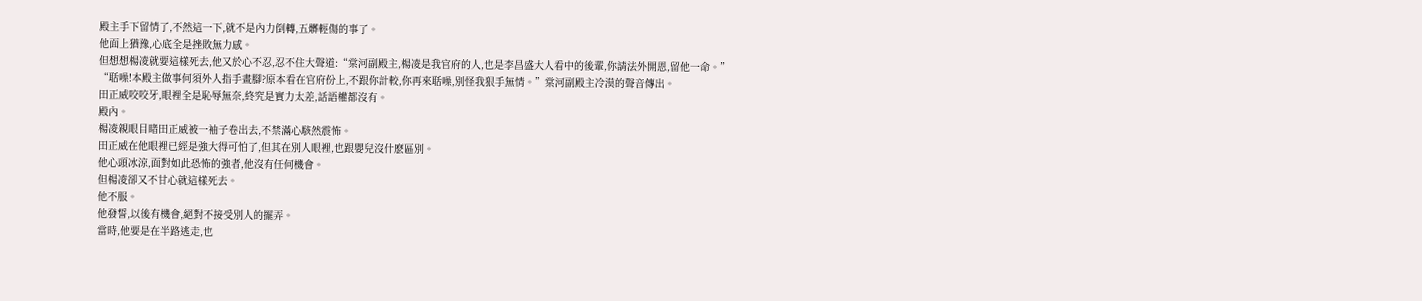殿主手下留情了,不然這一下,就不是內力倒轉,五髒輕傷的事了。
他面上猶豫,心底全是挫敗無力感。
但想想楊凌就要這樣死去,他又於心不忍,忍不住大聲道:“棠河副殿主,楊凌是我官府的人,也是李昌盛大人看中的後輩,你請法外開恩,留他一命。”
“聒噪!本殿主做事何須外人指手畫腳?原本看在官府份上,不跟你計較,你再來聒噪,別怪我狠手無情。”棠河副殿主冷漠的聲音傳出。
田正威咬咬牙,眼裡全是恥辱無奈,終究是實力太差,話語權都沒有。
殿內。
楊凌親眼目睹田正威被一袖子卷出去,不禁滿心駭然震怖。
田正威在他眼裡已經是強大得可怕了,但其在別人眼裡,也跟嬰兒沒什麽區別。
他心頭冰涼,面對如此恐怖的強者,他沒有任何機會。
但楊凌卻又不甘心就這樣死去。
他不服。
他發誓,以後有機會,絕對不接受別人的擺弄。
當時,他要是在半路逃走,也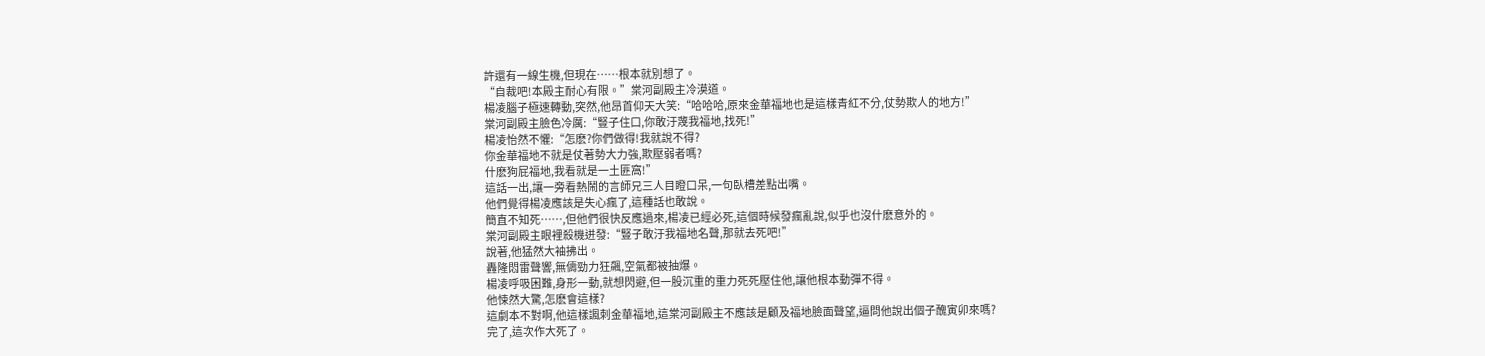許還有一線生機,但現在……根本就別想了。
“自裁吧!本殿主耐心有限。”棠河副殿主冷漠道。
楊凌腦子極速轉動,突然,他昂首仰天大笑:“哈哈哈,原來金華福地也是這樣青紅不分,仗勢欺人的地方!”
棠河副殿主臉色冷厲:“豎子住口,你敢汙蔑我福地,找死!”
楊凌怡然不懼:“怎麽?你們做得!我就說不得?
你金華福地不就是仗著勢大力強,欺壓弱者嗎?
什麽狗屁福地,我看就是一土匪窩!”
這話一出,讓一旁看熱鬧的言師兄三人目瞪口呆,一句臥槽差點出嘴。
他們覺得楊凌應該是失心瘋了,這種話也敢說。
簡直不知死……,但他們很快反應過來,楊凌已經必死,這個時候發瘋亂說,似乎也沒什麽意外的。
棠河副殿主眼裡殺機迸發:“豎子敢汙我福地名聲,那就去死吧!”
說著,他猛然大袖拂出。
轟隆悶雷聲響,無儔勁力狂飆,空氣都被抽爆。
楊凌呼吸困難,身形一動,就想閃避,但一股沉重的重力死死壓住他,讓他根本動彈不得。
他悚然大驚,怎麽會這樣?
這劇本不對啊,他這樣諷刺金華福地,這棠河副殿主不應該是顧及福地臉面聲望,逼問他說出個子醜寅卯來嗎?
完了,這次作大死了。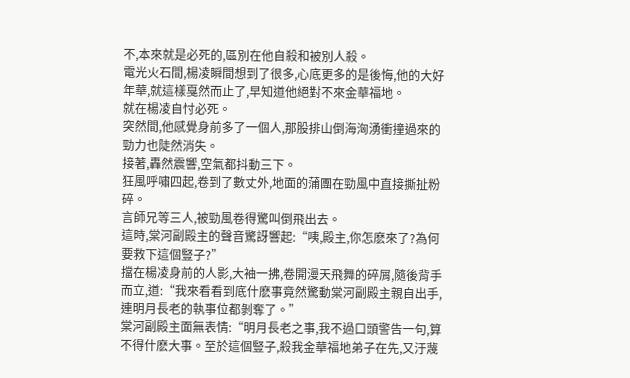不,本來就是必死的,區別在他自殺和被別人殺。
電光火石間,楊凌瞬間想到了很多,心底更多的是後悔,他的大好年華,就這樣戛然而止了,早知道他絕對不來金華福地。
就在楊凌自忖必死。
突然間,他感覺身前多了一個人,那股排山倒海洶湧衝撞過來的勁力也陡然消失。
接著,轟然震響,空氣都抖動三下。
狂風呼嘯四起,卷到了數丈外,地面的蒲團在勁風中直接撕扯粉碎。
言師兄等三人,被勁風卷得驚叫倒飛出去。
這時,棠河副殿主的聲音驚訝響起:“咦,殿主,你怎麽來了?為何要救下這個豎子?”
擋在楊凌身前的人影,大袖一拂,卷開漫天飛舞的碎屑,隨後背手而立,道:“我來看看到底什麽事竟然驚動棠河副殿主親自出手,連明月長老的執事位都剝奪了。”
棠河副殿主面無表情:“明月長老之事,我不過口頭警告一句,算不得什麽大事。至於這個豎子,殺我金華福地弟子在先,又汙蔑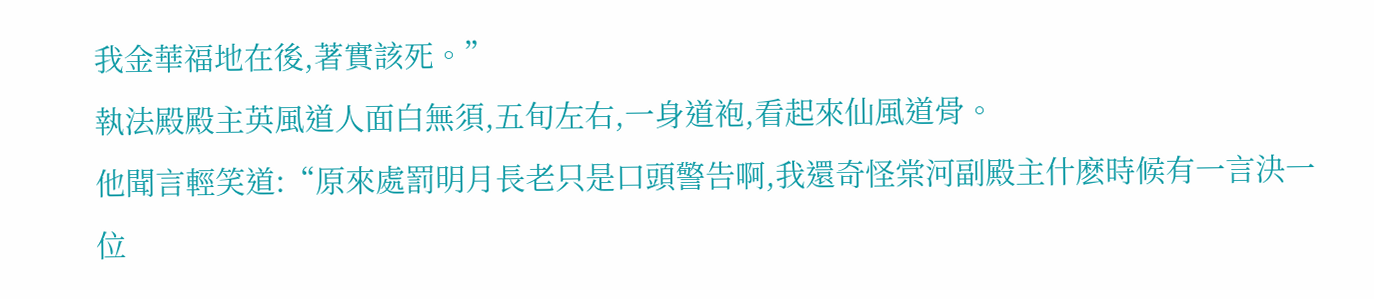我金華福地在後,著實該死。”
執法殿殿主英風道人面白無須,五旬左右,一身道袍,看起來仙風道骨。
他聞言輕笑道:“原來處罰明月長老只是口頭警告啊,我還奇怪棠河副殿主什麽時候有一言決一位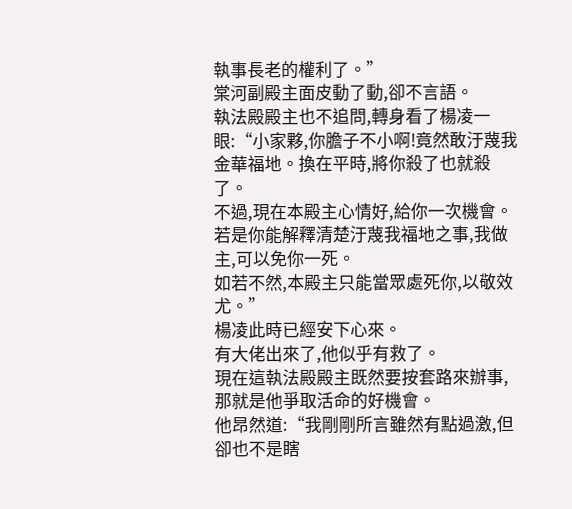執事長老的權利了。”
棠河副殿主面皮動了動,卻不言語。
執法殿殿主也不追問,轉身看了楊凌一眼:“小家夥,你膽子不小啊!竟然敢汙蔑我金華福地。換在平時,將你殺了也就殺了。
不過,現在本殿主心情好,給你一次機會。
若是你能解釋清楚汙蔑我福地之事,我做主,可以免你一死。
如若不然,本殿主只能當眾處死你,以敬效尤。”
楊凌此時已經安下心來。
有大佬出來了,他似乎有救了。
現在這執法殿殿主既然要按套路來辦事, 那就是他爭取活命的好機會。
他昂然道:“我剛剛所言雖然有點過激,但卻也不是瞎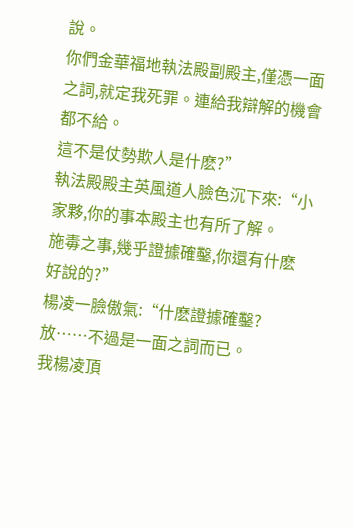說。
你們金華福地執法殿副殿主,僅憑一面之詞,就定我死罪。連給我辯解的機會都不給。
這不是仗勢欺人是什麽?”
執法殿殿主英風道人臉色沉下來:“小家夥,你的事本殿主也有所了解。
施毒之事,幾乎證據確鑿,你還有什麽好說的?”
楊凌一臉傲氣:“什麽證據確鑿?放……不過是一面之詞而已。
我楊凌頂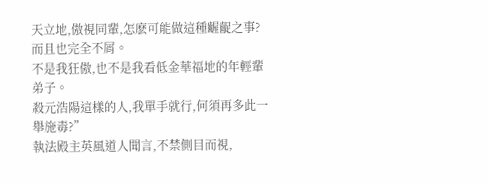天立地,傲視同輩,怎麽可能做這種齷齪之事?而且也完全不屑。
不是我狂傲,也不是我看低金華福地的年輕輩弟子。
殺元浩陽這樣的人,我單手就行,何須再多此一舉施毒?”
執法殿主英風道人聞言,不禁側目而視,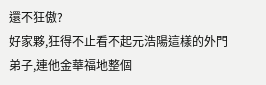還不狂傲?
好家夥,狂得不止看不起元浩陽這樣的外門弟子,連他金華福地整個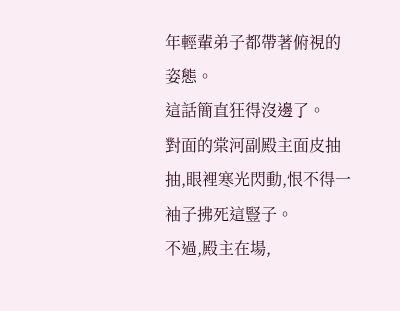年輕輩弟子都帶著俯視的姿態。
這話簡直狂得沒邊了。
對面的棠河副殿主面皮抽抽,眼裡寒光閃動,恨不得一袖子拂死這豎子。
不過,殿主在場,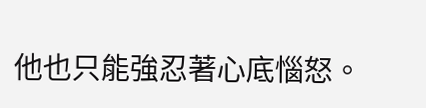他也只能強忍著心底惱怒。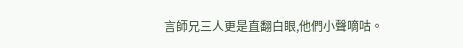言師兄三人更是直翻白眼,他們小聲嘀咕。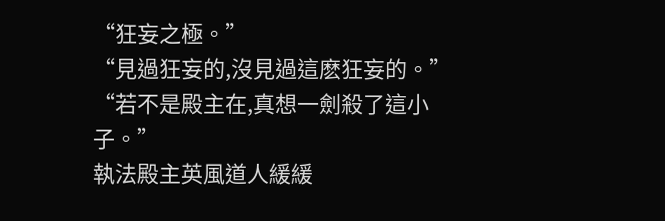“狂妄之極。”
“見過狂妄的,沒見過這麽狂妄的。”
“若不是殿主在,真想一劍殺了這小子。”
執法殿主英風道人緩緩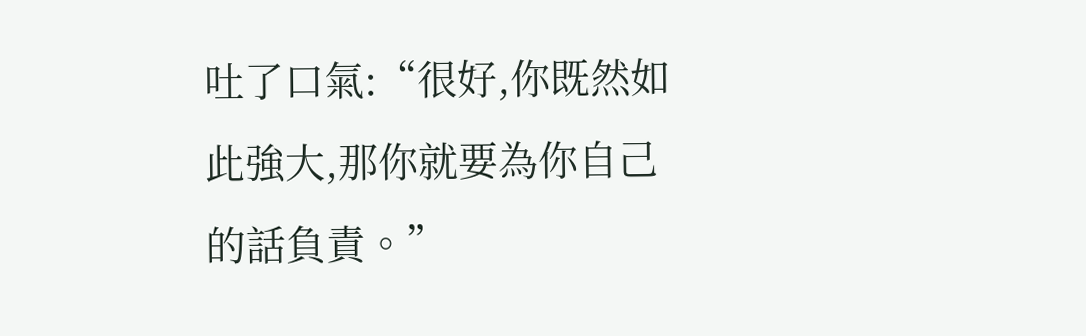吐了口氣:“很好,你既然如此強大,那你就要為你自己的話負責。”